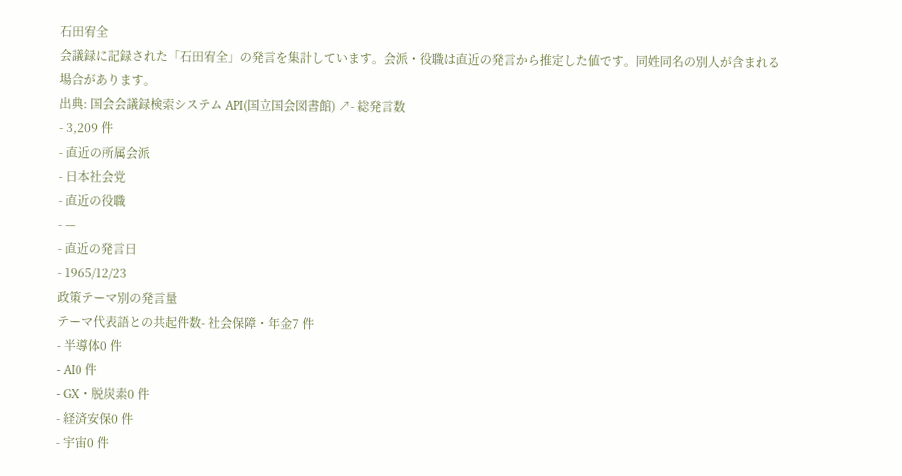石田宥全
会議録に記録された「石田宥全」の発言を集計しています。会派・役職は直近の発言から推定した値です。同姓同名の別人が含まれる場合があります。
出典: 国会会議録検索システム API(国立国会図書館) ↗- 総発言数
- 3,209 件
- 直近の所属会派
- 日本社会党
- 直近の役職
- —
- 直近の発言日
- 1965/12/23
政策テーマ別の発言量
テーマ代表語との共起件数- 社会保障・年金7 件
- 半導体0 件
- AI0 件
- GX・脱炭素0 件
- 経済安保0 件
- 宇宙0 件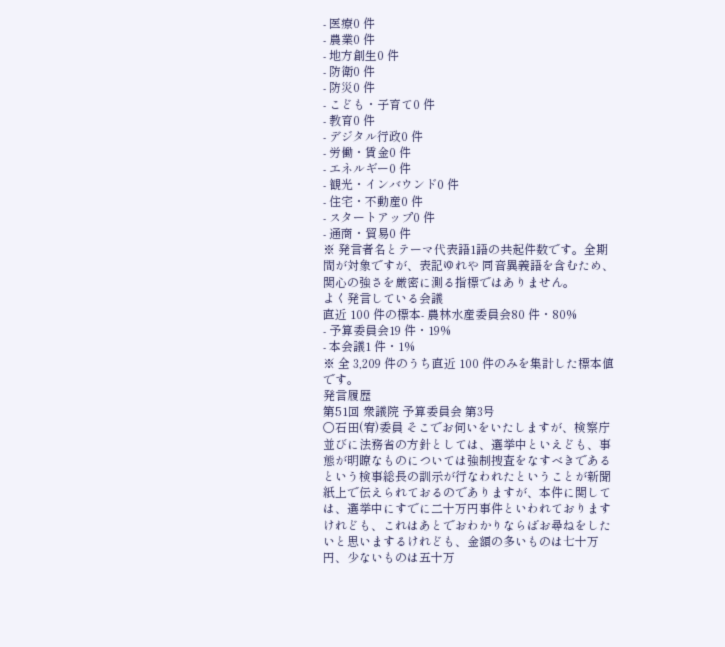- 医療0 件
- 農業0 件
- 地方創生0 件
- 防衛0 件
- 防災0 件
- こども・子育て0 件
- 教育0 件
- デジタル行政0 件
- 労働・賃金0 件
- エネルギー0 件
- 観光・インバウンド0 件
- 住宅・不動産0 件
- スタートアップ0 件
- 通商・貿易0 件
※ 発言者名とテーマ代表語1語の共起件数です。全期間が対象ですが、表記ゆれや 同音異義語を含むため、関心の強さを厳密に測る指標ではありません。
よく発言している会議
直近 100 件の標本- 農林水産委員会80 件・80%
- 予算委員会19 件・19%
- 本会議1 件・1%
※ 全 3,209 件のうち直近 100 件のみを集計した標本値です。
発言履歴
第51回 衆議院 予算委員会 第3号
○石田(宥)委員 そこでお伺いをいたしますが、検察庁並びに法務省の方針としては、選挙中といえども、事態が明瞭なものについては強制捜査をなすべきであるという検事総長の訓示が行なわれたということが新聞紙上で伝えられておるのでありますが、本件に関しては、選挙中にすでに二十万円事件といわれておりますけれども、これはあとでおわかりならばお尋ねをしたいと思いまするけれども、金額の多いものは七十万円、少ないものは五十万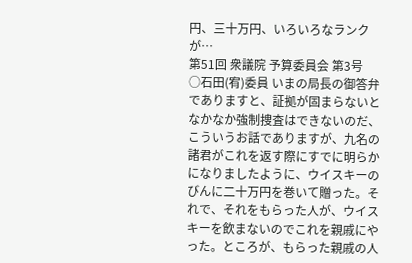円、三十万円、いろいろなランクが…
第51回 衆議院 予算委員会 第3号
○石田(宥)委員 いまの局長の御答弁でありますと、証拠が固まらないとなかなか強制捜査はできないのだ、こういうお話でありますが、九名の諸君がこれを返す際にすでに明らかになりましたように、ウイスキーのびんに二十万円を巻いて贈った。それで、それをもらった人が、ウイスキーを飲まないのでこれを親戚にやった。ところが、もらった親戚の人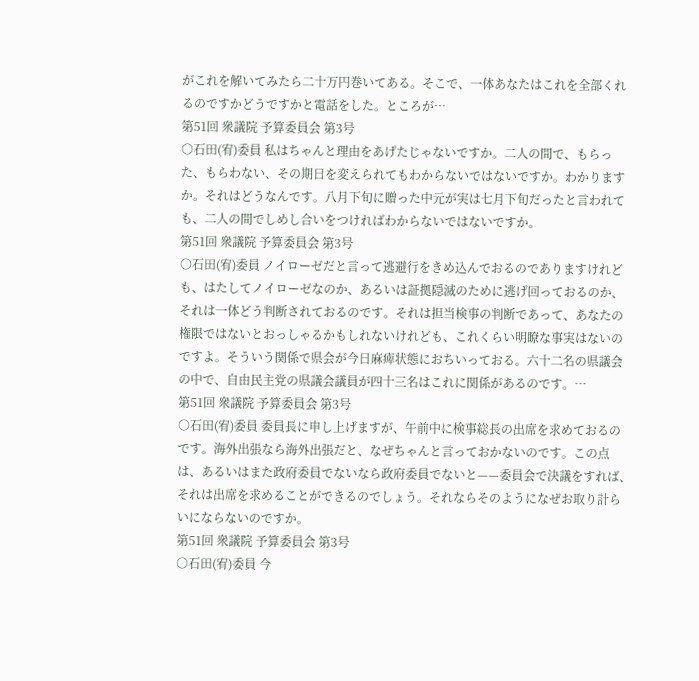がこれを解いてみたら二十万円巻いてある。そこで、一体あなたはこれを全部くれるのですかどうですかと電話をした。ところが…
第51回 衆議院 予算委員会 第3号
○石田(宥)委員 私はちゃんと理由をあげたじゃないですか。二人の間で、もらった、もらわない、その期日を変えられてもわからないではないですか。わかりますか。それはどうなんです。八月下旬に贈った中元が実は七月下旬だったと言われても、二人の間でしめし合いをつければわからないではないですか。
第51回 衆議院 予算委員会 第3号
○石田(宥)委員 ノイローゼだと言って逃避行をきめ込んでおるのでありますけれども、はたしてノイローゼなのか、あるいは証拠隠滅のために逃げ回っておるのか、それは一体どう判断されておるのです。それは担当検事の判断であって、あなたの権限ではないとおっしゃるかもしれないけれども、これくらい明瞭な事実はないのですよ。そういう関係で県会が今日麻痺状態におちいっておる。六十二名の県議会の中で、自由民主党の県議会議員が四十三名はこれに関係があるのです。…
第51回 衆議院 予算委員会 第3号
○石田(宥)委員 委員長に申し上げますが、午前中に検事総長の出席を求めておるのです。海外出張なら海外出張だと、なぜちゃんと言っておかないのです。この点は、あるいはまた政府委員でないなら政府委員でないと——委員会で決議をすれば、それは出席を求めることができるのでしょう。それならそのようになぜお取り計らいにならないのですか。
第51回 衆議院 予算委員会 第3号
○石田(宥)委員 今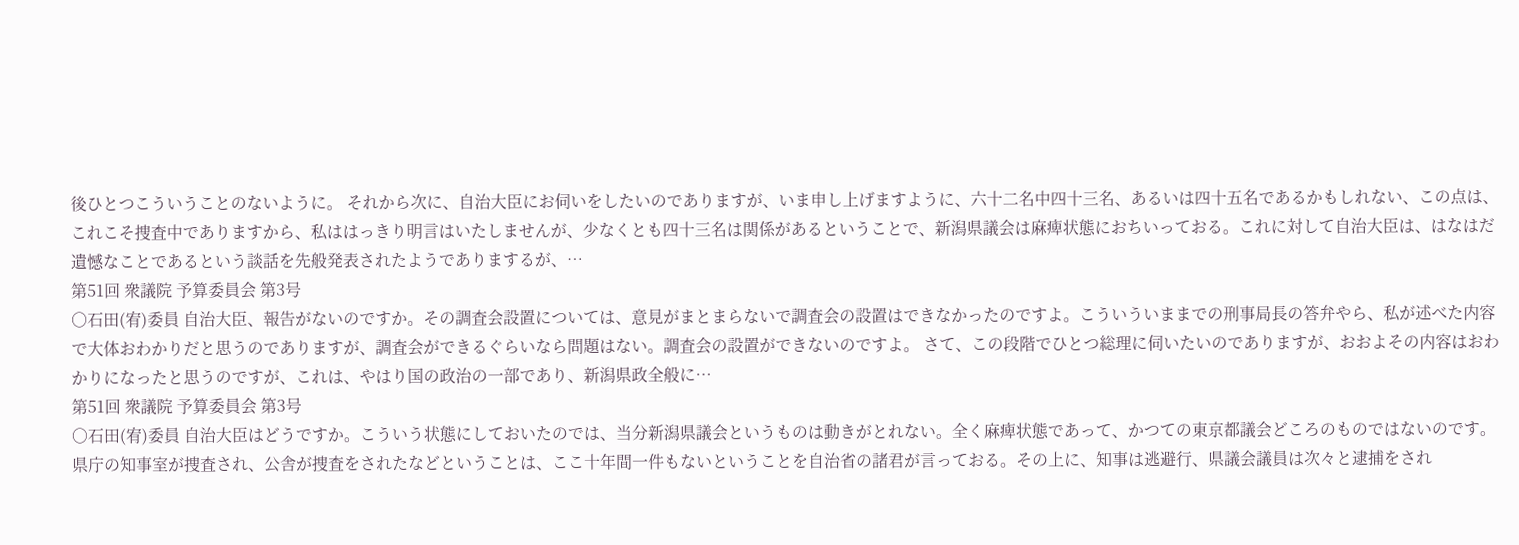後ひとつこういうことのないように。 それから次に、自治大臣にお伺いをしたいのでありますが、いま申し上げますように、六十二名中四十三名、あるいは四十五名であるかもしれない、この点は、これこそ捜査中でありますから、私ははっきり明言はいたしませんが、少なくとも四十三名は関係があるということで、新潟県議会は麻痺状態におちいっておる。これに対して自治大臣は、はなはだ遺憾なことであるという談話を先般発表されたようでありまするが、…
第51回 衆議院 予算委員会 第3号
○石田(宥)委員 自治大臣、報告がないのですか。その調査会設置については、意見がまとまらないで調査会の設置はできなかったのですよ。こういういままでの刑事局長の答弁やら、私が述べた内容で大体おわかりだと思うのでありますが、調査会ができるぐらいなら問題はない。調査会の設置ができないのですよ。 さて、この段階でひとつ総理に伺いたいのでありますが、おおよその内容はおわかりになったと思うのですが、これは、やはり国の政治の一部であり、新潟県政全般に…
第51回 衆議院 予算委員会 第3号
○石田(宥)委員 自治大臣はどうですか。こういう状態にしておいたのでは、当分新潟県議会というものは動きがとれない。全く麻痺状態であって、かつての東京都議会どころのものではないのです。県庁の知事室が捜査され、公舎が捜査をされたなどということは、ここ十年間一件もないということを自治省の諸君が言っておる。その上に、知事は逃避行、県議会議員は次々と逮捕をされ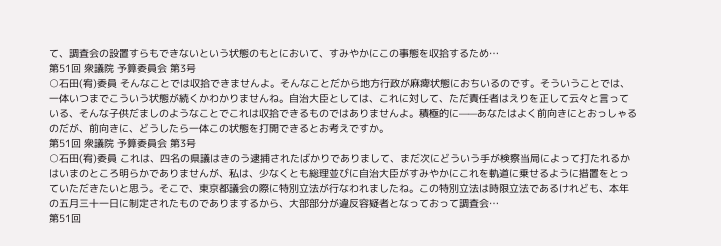て、調査会の設置すらもできないという状態のもとにおいて、すみやかにこの事態を収拾するため…
第51回 衆議院 予算委員会 第3号
○石田(宥)委員 そんなことでは収拾できませんよ。そんなことだから地方行政が麻痺状態におちいるのです。そういうことでは、一体いつまでこういう状態が続くかわかりませんね。自治大臣としては、これに対して、ただ責任者はえりを正して云々と言っている、そんな子供だましのようなことでこれは収拾できるものではありませんよ。積極的に——あなたはよく前向きにとおっしゃるのだが、前向きに、どうしたら一体この状態を打開できるとお考えですか。
第51回 衆議院 予算委員会 第3号
○石田(宥)委員 これは、四名の県議はきのう逮捕されたばかりでありまして、まだ次にどういう手が検察当局によって打たれるかはいまのところ明らかでありませんが、私は、少なくとも総理並びに自治大臣がすみやかにこれを軌道に乗せるように措置をとっていただきたいと思う。そこで、東京都議会の際に特別立法が行なわれましたね。この特別立法は時限立法であるけれども、本年の五月三十一日に制定されたものでありまするから、大部部分が違反容疑者となっておって調査会…
第51回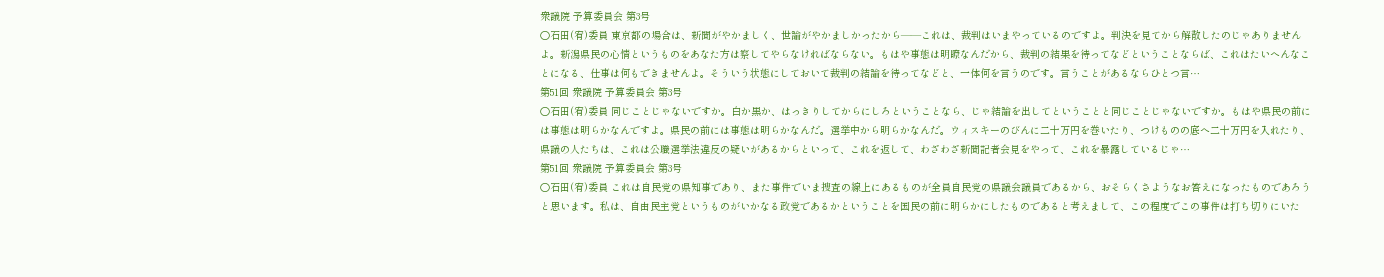衆議院 予算委員会 第3号
○石田(宥)委員 東京都の場合は、新聞がやかましく、世論がやかましかったから——これは、裁判はいまやっているのですよ。判決を見てから解散したのじゃありませんよ。新潟県民の心情というものをあなた方は察してやらなければならない。もはや事態は明瞭なんだから、裁判の結果を待ってなどということならば、これはたいへんなことになる、仕事は何もできませんよ。そういう状態にしておいて裁判の結論を待ってなどと、一体何を言うのです。言うことがあるならひとつ言…
第51回 衆議院 予算委員会 第3号
○石田(宥)委員 同じことじゃないですか。白か黒か、はっきりしてからにしろということなら、じゃ結論を出してということと同じことじゃないですか。もはや県民の前には事態は明らかなんですよ。県民の前には事態は明らかなんだ。選挙中から明らかなんだ。ウィスキーのびんに二十万円を巻いたり、つけものの底へ二十万円を入れたり、県議の人たちは、これは公職選挙法違反の疑いがあるからといって、これを返して、わざわざ新聞記者会見をやって、これを暴露しているじゃ…
第51回 衆議院 予算委員会 第3号
○石田(宥)委員 これは自民党の県知事であり、また事件でいま捜査の線上にあるものが全員自民党の県議会議員であるから、おそらくさようなお答えになったものであろうと思います。私は、自由民主党というものがいかなる政党であるかということを国民の前に明らかにしたものであると考えまして、この程度でこの事件は打ち切りにいた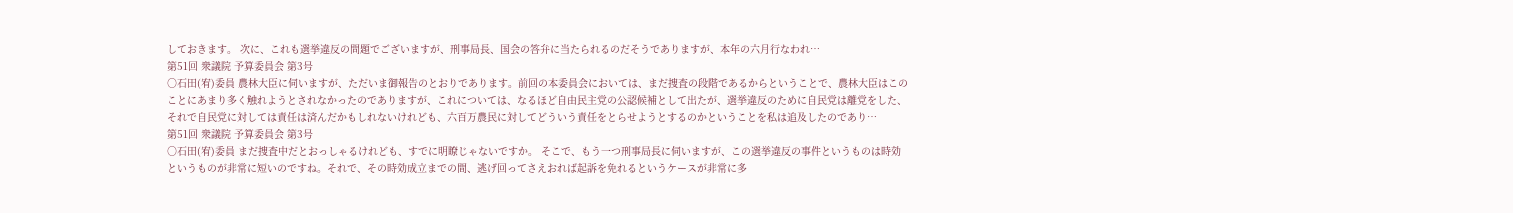しておきます。 次に、これも選挙違反の問題でございますが、刑事局長、国会の答弁に当たられるのだそうでありますが、本年の六月行なわれ…
第51回 衆議院 予算委員会 第3号
○石田(宥)委員 農林大臣に伺いますが、ただいま御報告のとおりであります。前回の本委員会においては、まだ捜査の段階であるからということで、農林大臣はこのことにあまり多く触れようとされなかったのでありますが、これについては、なるほど自由民主党の公認候補として出たが、選挙違反のために自民党は離党をした、それで自民党に対しては責任は済んだかもしれないけれども、六百万農民に対してどういう責任をとらせようとするのかということを私は追及したのであり…
第51回 衆議院 予算委員会 第3号
○石田(宥)委員 まだ捜査中だとおっしゃるけれども、すでに明瞭じゃないですか。 そこで、もう一つ刑事局長に伺いますが、この選挙違反の事件というものは時効というものが非常に短いのですね。それで、その時効成立までの間、逃げ回ってさえおれば起訴を免れるというケースが非常に多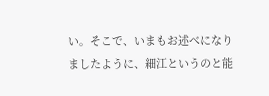い。そこで、いまもお述べになりましたように、細江というのと能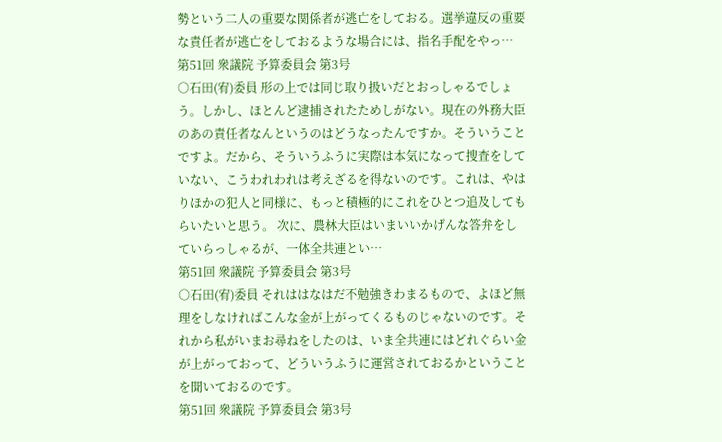勢という二人の重要な関係者が逃亡をしておる。選挙違反の重要な責任者が逃亡をしておるような場合には、指名手配をやっ…
第51回 衆議院 予算委員会 第3号
○石田(宥)委員 形の上では同じ取り扱いだとおっしゃるでしょう。しかし、ほとんど逮捕されたためしがない。現在の外務大臣のあの責任者なんというのはどうなったんですか。そういうことですよ。だから、そういうふうに実際は本気になって捜査をしていない、こうわれわれは考えざるを得ないのです。これは、やはりほかの犯人と同様に、もっと積極的にこれをひとつ追及してもらいたいと思う。 次に、農林大臣はいまいいかげんな答弁をしていらっしゃるが、一体全共連とい…
第51回 衆議院 予算委員会 第3号
○石田(宥)委員 それははなはだ不勉強きわまるもので、よほど無理をしなければこんな金が上がってくるものじゃないのです。それから私がいまお尋ねをしたのは、いま全共連にはどれぐらい金が上がっておって、どういうふうに運営されておるかということを聞いておるのです。
第51回 衆議院 予算委員会 第3号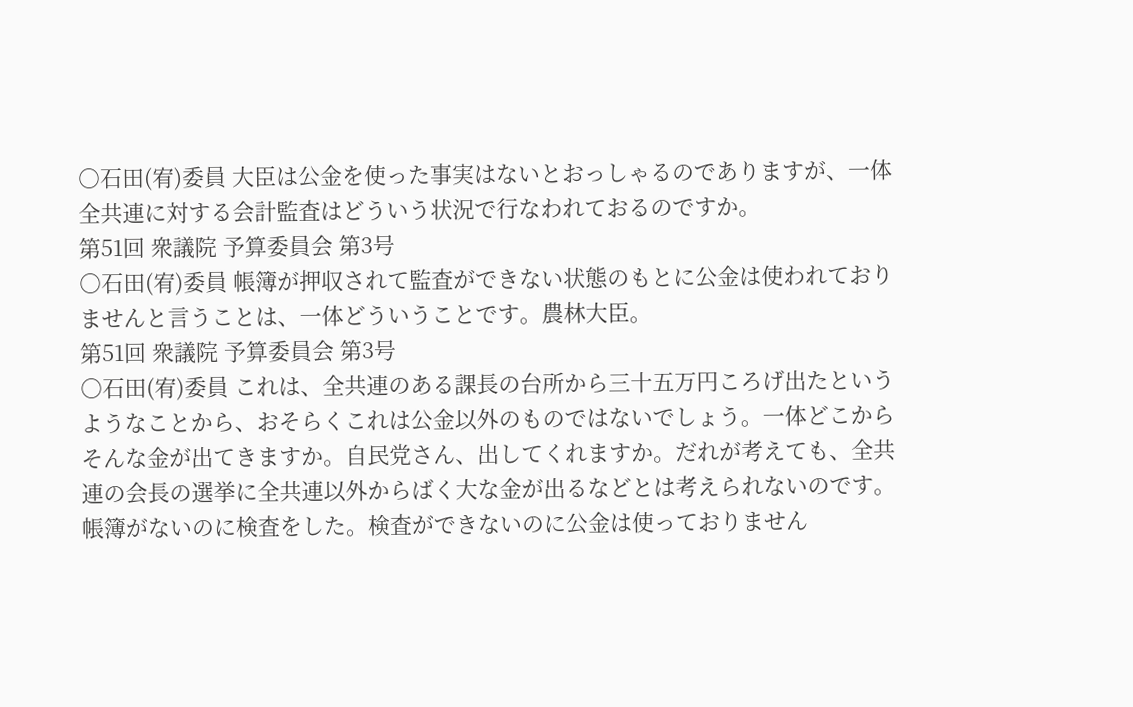○石田(宥)委員 大臣は公金を使った事実はないとおっしゃるのでありますが、一体全共連に対する会計監査はどういう状況で行なわれておるのですか。
第51回 衆議院 予算委員会 第3号
○石田(宥)委員 帳簿が押収されて監査ができない状態のもとに公金は使われておりませんと言うことは、一体どういうことです。農林大臣。
第51回 衆議院 予算委員会 第3号
○石田(宥)委員 これは、全共連のある課長の台所から三十五万円ころげ出たというようなことから、おそらくこれは公金以外のものではないでしょう。一体どこからそんな金が出てきますか。自民党さん、出してくれますか。だれが考えても、全共連の会長の選挙に全共連以外からばく大な金が出るなどとは考えられないのです。帳簿がないのに検査をした。検査ができないのに公金は使っておりません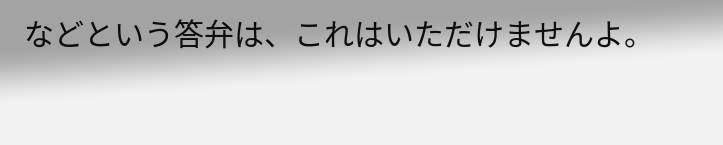などという答弁は、これはいただけませんよ。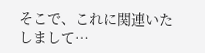そこで、これに関連いたしまして…